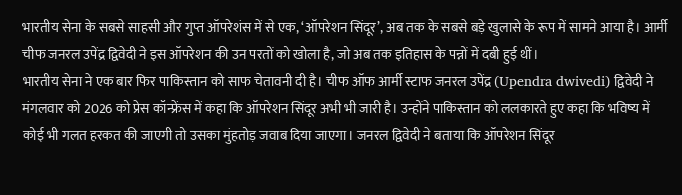भारतीय सेना के सबसे साहसी और गुप्त ऑपरेशंस में से एक, ‘ऑपरेशन सिंदूर’, अब तक के सबसे बड़े खुलासे के रूप में सामने आया है। आर्मी चीफ जनरल उपेंद्र द्विवेदी ने इस ऑपरेशन की उन परतों को खोला है, जो अब तक इतिहास के पन्नों में दबी हुई थीं।
भारतीय सेना ने एक बार फिर पाकिस्तान को साफ चेतावनी दी है। चीफ ऑफ आर्मी स्टाफ जनरल उपेंद्र (Upendra dwivedi) द्विवेदी ने मंगलवार को 2026 को प्रेस कॉन्फ्रेंस में कहा कि ऑपरेशन सिंदूर अभी भी जारी है। उन्होंने पाकिस्तान को ललकारते हुए कहा कि भविष्य में कोई भी गलत हरकत की जाएगी तो उसका मुंहतोड़ जवाब दिया जाएगा। जनरल द्विवेदी ने बताया कि ऑपरेशन सिंदूर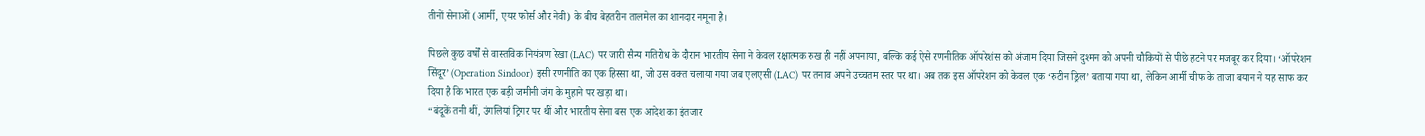तीनों सेनाओं (आर्मी, एयर फोर्स और नेवी) के बीच बेहतरीन तालमेल का शानदार नमूना है।

पिछले कुछ वर्षों से वास्तविक नियंत्रण रेखा (LAC) पर जारी सैन्य गतिरोध के दौरान भारतीय सेना ने केवल रक्षात्मक रुख ही नहीं अपनाया, बल्कि कई ऐसे रणनीतिक ऑपरेशंस को अंजाम दिया जिसने दुश्मन को अपनी चौकियों से पीछे हटने पर मजबूर कर दिया। ‘ऑपरेशन सिंदूर’ (Operation Sindoor) इसी रणनीति का एक हिस्सा था, जो उस वक्त चलाया गया जब एलएसी (LAC) पर तनाव अपने उच्चतम स्तर पर था। अब तक इस ऑपरेशन को केवल एक ‘रुटीन ड्रिल’ बताया गया था, लेकिन आर्मी चीफ के ताजा बयान ने यह साफ कर दिया है कि भारत एक बड़ी जमीनी जंग के मुहाने पर खड़ा था।
“बंदूकें तनी थीं, उंगलियां ट्रिगर पर थीं और भारतीय सेना बस एक आदेश का इंतजार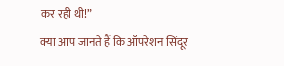कर रही थी!”
क्या आप जानते हैं कि ऑपरेशन सिंदूर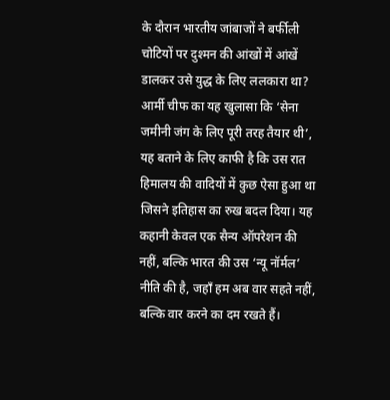के दौरान भारतीय जांबाजों ने बर्फीली चोटियों पर दुश्मन की आंखों में आंखें डालकर उसे युद्ध के लिए ललकारा था? आर्मी चीफ का यह खुलासा कि ‘सेना जमीनी जंग के लिए पूरी तरह तैयार थी’, यह बताने के लिए काफी है कि उस रात हिमालय की वादियों में कुछ ऐसा हुआ था जिसने इतिहास का रुख बदल दिया। यह कहानी केवल एक सैन्य ऑपरेशन की नहीं, बल्कि भारत की उस ‘न्यू नॉर्मल’ नीति की है, जहाँ हम अब वार सहते नहीं, बल्कि वार करने का दम रखते हैं।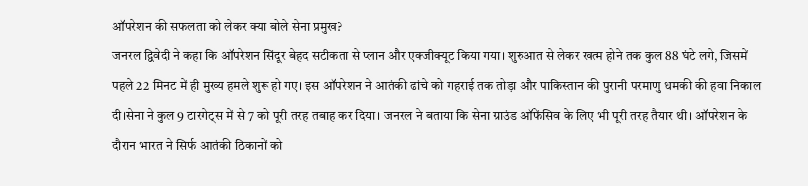ऑपरेशन की सफलता को लेकर क्या बोले सेना प्रमुख?
जनरल द्विवेदी ने कहा कि ऑपरेशन सिंदूर बेहद सटीकता से प्लान और एक्जीक्यूट किया गया। शुरुआत से लेकर खत्म होने तक कुल 88 घंटे लगे, जिसमें पहले 22 मिनट में ही मुख्य हमले शुरू हो गए। इस ऑपरेशन ने आतंकी ढांचे को गहराई तक तोड़ा और पाकिस्तान की पुरानी परमाणु धमकी की हवा निकाल दी।सेना ने कुल 9 टारगेट्स में से 7 को पूरी तरह तबाह कर दिया। जनरल ने बताया कि सेना ग्राउंड ऑफेंसिव के लिए भी पूरी तरह तैयार थी। ऑपरेशन के दौरान भारत ने सिर्फ आतंकी ठिकानों को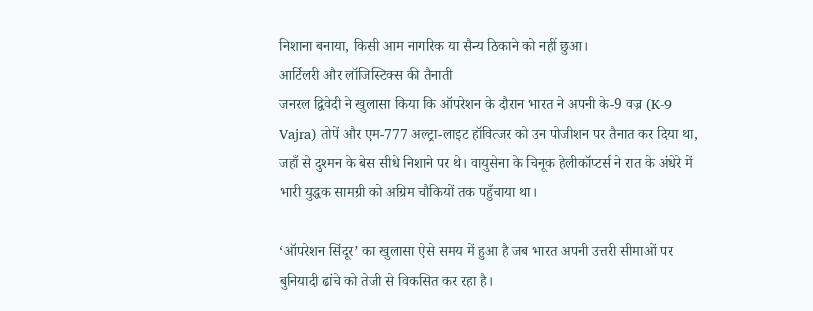निशाना बनाया, किसी आम नागरिक या सैन्य ठिकाने को नहीं छुआ।
आर्टिलरी और लॉजिस्टिक्स की तैनाती
जनरल द्विवेदी ने खुलासा किया कि ऑपरेशन के दौरान भारत ने अपनी के-9 वज्र (K-9 Vajra) तोपें और एम-777 अल्ट्रा-लाइट हॉवित्जर को उन पोजीशन पर तैनात कर दिया था, जहाँ से दुश्मन के बेस सीधे निशाने पर थे। वायुसेना के चिनूक हेलीकॉप्टर्स ने रात के अंधेरे में भारी युद्धक सामग्री को अग्रिम चौकियों तक पहुँचाया था।

‘ऑपरेशन सिंदूर’ का खुलासा ऐसे समय में हुआ है जब भारत अपनी उत्तरी सीमाओं पर बुनियादी ढांचे को तेजी से विकसित कर रहा है।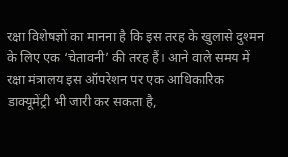रक्षा विशेषज्ञों का मानना है कि इस तरह के खुलासे दुश्मन के लिए एक ‘चेतावनी’ की तरह हैं। आने वाले समय में रक्षा मंत्रालय इस ऑपरेशन पर एक आधिकारिक डाक्यूमेंट्री भी जारी कर सकता है,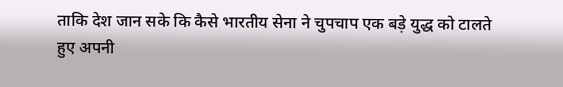ताकि देश जान सके कि कैसे भारतीय सेना ने चुपचाप एक बड़े युद्ध को टालते हुए अपनी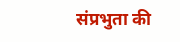संप्रभुता की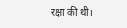रक्षा की थी।